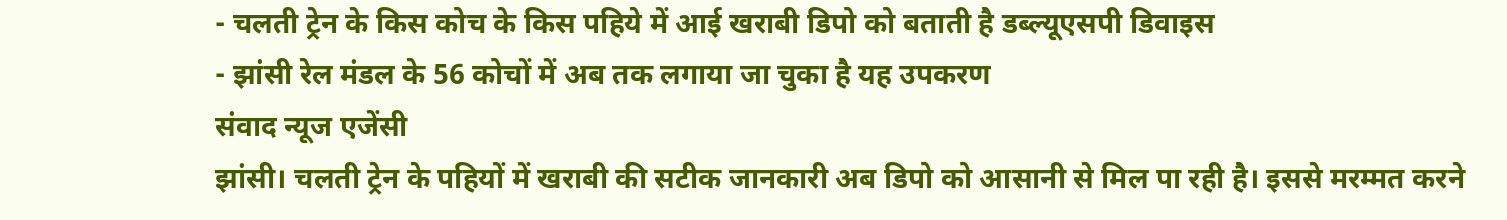- चलती ट्रेन के किस कोच के किस पहिये में आई खराबी डिपो को बताती है डब्ल्यूएसपी डिवाइस
- झांसी रेल मंडल के 56 कोचों में अब तक लगाया जा चुका है यह उपकरण
संवाद न्यूज एजेंसी
झांसी। चलती ट्रेन के पहियों में खराबी की सटीक जानकारी अब डिपो को आसानी से मिल पा रही है। इससे मरम्मत करने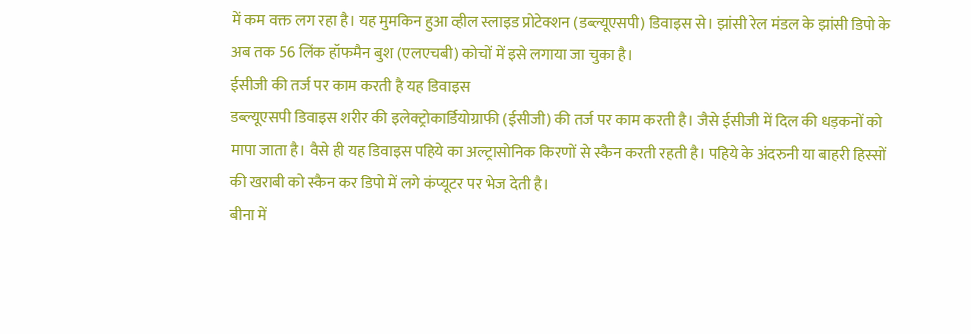में कम वक्त लग रहा है। यह मुमकिन हुआ व्हील स्लाइड प्रोटेक्शन (डब्ल्यूएसपी) डिवाइस से। झांसी रेल मंडल के झांसी डिपो के अब तक 56 लिंक हॉफमैन बुश (एलएचबी) कोचों में इसे लगाया जा चुका है।
ईसीजी की तर्ज पर काम करती है यह डिवाइस
डब्ल्यूएसपी डिवाइस शरीर की इलेक्ट्रोकार्डियोग्राफी (ईसीजी) की तर्ज पर काम करती है। जैसे ईसीजी में दिल की धड़कनों को मापा जाता है। वैसे ही यह डिवाइस पहिये का अल्ट्रासोनिक किरणों से स्कैन करती रहती है। पहिये के अंदरुनी या बाहरी हिस्सों की खराबी को स्कैन कर डिपो में लगे कंप्यूटर पर भेज देती है।
बीना में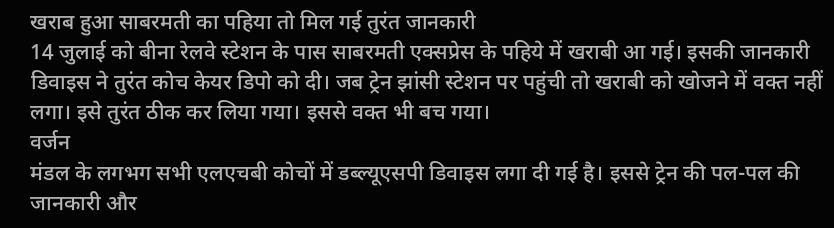खराब हुआ साबरमती का पहिया तो मिल गई तुरंत जानकारी
14 जुलाई को बीना रेलवे स्टेशन के पास साबरमती एक्सप्रेस के पहिये में खराबी आ गई। इसकी जानकारी डिवाइस ने तुरंत कोच केयर डिपो को दी। जब ट्रेन झांसी स्टेशन पर पहुंची तो खराबी को खोजने में वक्त नहीं लगा। इसे तुरंत ठीक कर लिया गया। इससे वक्त भी बच गया।
वर्जन
मंडल के लगभग सभी एलएचबी कोचों में डब्ल्यूएसपी डिवाइस लगा दी गई है। इससे ट्रेन की पल-पल की जानकारी और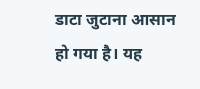डाटा जुटाना आसान हो गया है। यह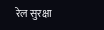रेल सुरक्षा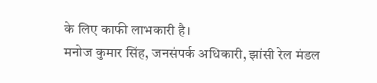के लिए काफी लाभकारी है।
मनोज कुमार सिंह, जनसंपर्क अधिकारी, झांसी रेल मंडल